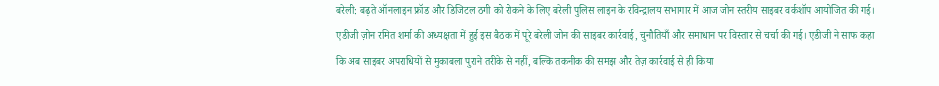बरेली: बढ़ते ऑनलाइन फ्रॉड और डिजिटल ठगी को रोकने के लिए बरेली पुलिस लाइन के रविन्द्रालय सभागार में आज जोन स्तरीय साइबर वर्कशॉप आयोजित की गई। एडीजी ज़ोन रमित शर्मा की अध्यक्षता में हुई इस बैठक में पूरे बरेली जोन की साइबर कार्रवाई, चुनौतियाँ और समाधान पर विस्तार से चर्चा की गई। एडीजी ने साफ कहा कि अब साइबर अपराधियों से मुकाबला पुराने तरीके से नहीं, बल्कि तकनीक की समझ और तेज़ कार्रवाई से ही किया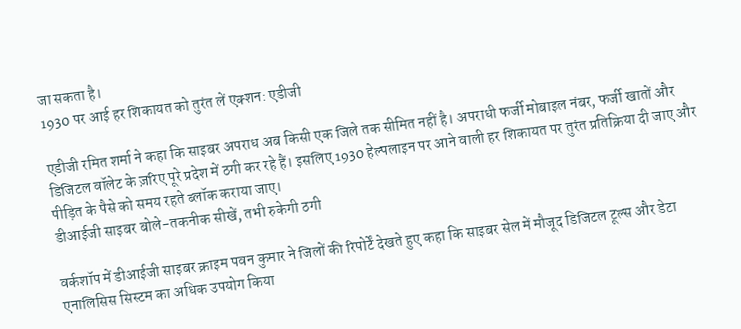जा सकता है।
1930 पर आई हर शिकायत को तुरंत लें एक्शन: एडीजी

एडीजी रमित शर्मा ने कहा कि साइबर अपराध अब किसी एक जिले तक सीमित नहीं है। अपराधी फर्जी मोबाइल नंबर, फर्जी खातों और डिजिटल वॉलेट के ज़रिए पूरे प्रदेश में ठगी कर रहे हैं। इसलिए 1930 हेल्पलाइन पर आने वाली हर शिकायत पर तुरंत प्रतिक्रिया दी जाए और पीड़ित के पैसे को समय रहते ब्लॉक कराया जाए।
डीआईजी साइबर बोले-तकनीक सीखें, तभी रुकेगी ठगी

वर्कशॉप में डीआईजी साइबर क्राइम पवन कुमार ने जिलों की रिपोर्टें देखते हुए कहा कि साइबर सेल में मौजूद डिजिटल टूल्स और डेटा एनालिसिस सिस्टम का अधिक उपयोग किया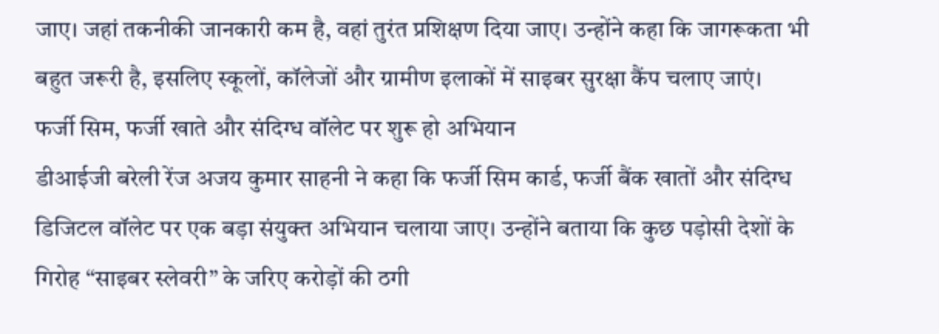जाए। जहां तकनीकी जानकारी कम है, वहां तुरंत प्रशिक्षण दिया जाए। उन्होंने कहा कि जागरूकता भी बहुत जरूरी है, इसलिए स्कूलों, कॉलेजों और ग्रामीण इलाकों में साइबर सुरक्षा कैंप चलाए जाएं।
फर्जी सिम, फर्जी खाते और संदिग्ध वॉलेट पर शुरू हो अभियान
डीआईजी बरेली रेंज अजय कुमार साहनी ने कहा कि फर्जी सिम कार्ड, फर्जी बैंक खातों और संदिग्ध डिजिटल वॉलेट पर एक बड़ा संयुक्त अभियान चलाया जाए। उन्होंने बताया कि कुछ पड़ोसी देशों के गिरोह “साइबर स्लेवरी” के जरिए करोड़ों की ठगी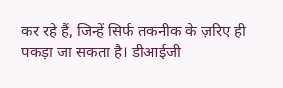कर रहे हैं, जिन्हें सिर्फ तकनीक के ज़रिए ही पकड़ा जा सकता है। डीआईजी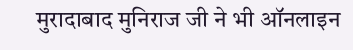मुरादाबाद मुनिराज जी ने भी ऑनलाइन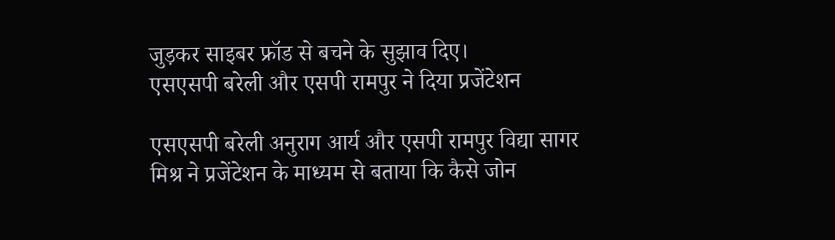जुड़कर साइबर फ्रॉड से बचने के सुझाव दिए।
एसएसपी बरेली और एसपी रामपुर ने दिया प्रजेंटेशन

एसएसपी बरेली अनुराग आर्य और एसपी रामपुर विद्या सागर मिश्र ने प्रजेंटेशन के माध्यम से बताया कि कैसे जोन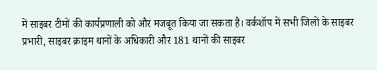में साइबर टीमों की कार्यप्रणाली को और मजबूत किया जा सकता है। वर्कशॉप में सभी जिलों के साइबर प्रभारी, साइबर क्राइम थानों के अधिकारी और 181 थानों की साइबर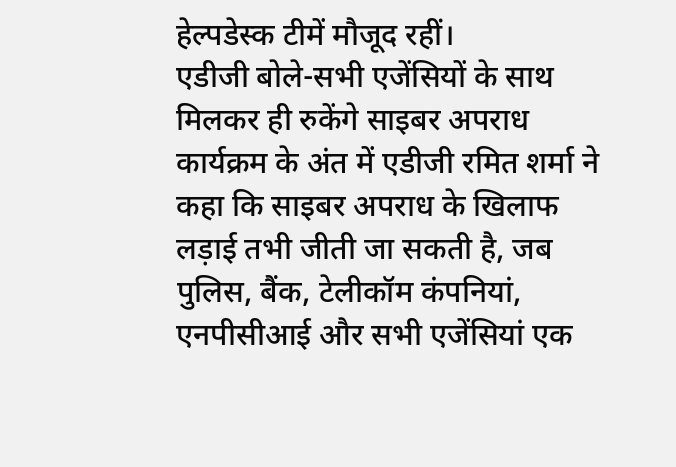हेल्पडेस्क टीमें मौजूद रहीं।
एडीजी बोले-सभी एजेंसियों के साथ मिलकर ही रुकेंगे साइबर अपराध
कार्यक्रम के अंत में एडीजी रमित शर्मा ने कहा कि साइबर अपराध के खिलाफ लड़ाई तभी जीती जा सकती है, जब पुलिस, बैंक, टेलीकॉम कंपनियां, एनपीसीआई और सभी एजेंसियां एक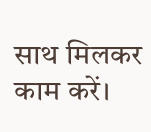साथ मिलकर काम करें।